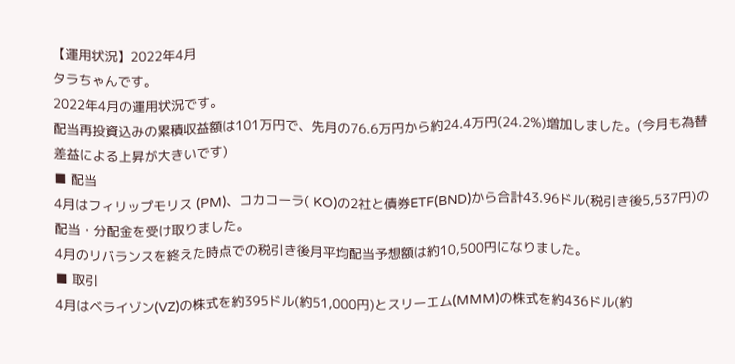【運用状況】2022年4月
タラちゃんです。
2022年4月の運用状況です。
配当再投資込みの累積収益額は101万円で、先月の76.6万円から約24.4万円(24.2%)増加しました。(今月も為替差益による上昇が大きいです)
■ 配当
4月はフィリップモリス (PM)、コカコーラ( KO)の2社と債券ETF(BND)から合計43.96ドル(税引き後5,537円)の配当・分配金を受け取りました。
4月のリバランスを終えた時点での税引き後月平均配当予想額は約10,500円になりました。
■ 取引
4月はベライゾン(VZ)の株式を約395ドル(約51,000円)とスリーエム(MMM)の株式を約436ドル(約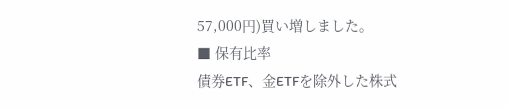57,000円)買い増しました。
■ 保有比率
債券ETF、金ETFを除外した株式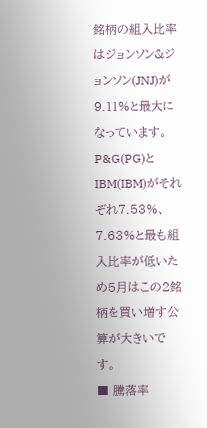銘柄の組入比率はジョンソン&ジョンソン(JNJ)が9.11%と最大になっています。
P&G(PG)とIBM(IBM)がそれぞれ7.53%、7.63%と最も組入比率が低いため5月はこの2銘柄を買い増す公算が大きいです。
■ 騰落率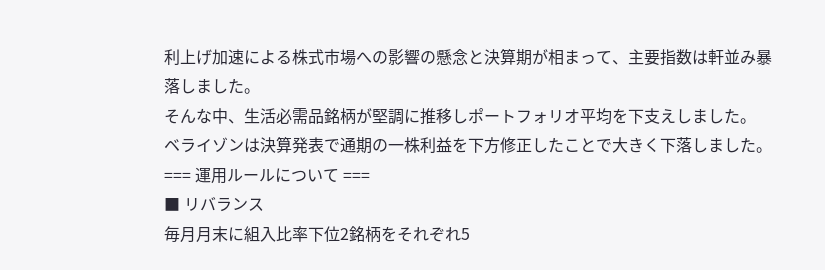利上げ加速による株式市場への影響の懸念と決算期が相まって、主要指数は軒並み暴落しました。
そんな中、生活必需品銘柄が堅調に推移しポートフォリオ平均を下支えしました。
ベライゾンは決算発表で通期の一株利益を下方修正したことで大きく下落しました。
=== 運用ルールについて ===
■ リバランス
毎月月末に組入比率下位2銘柄をそれぞれ5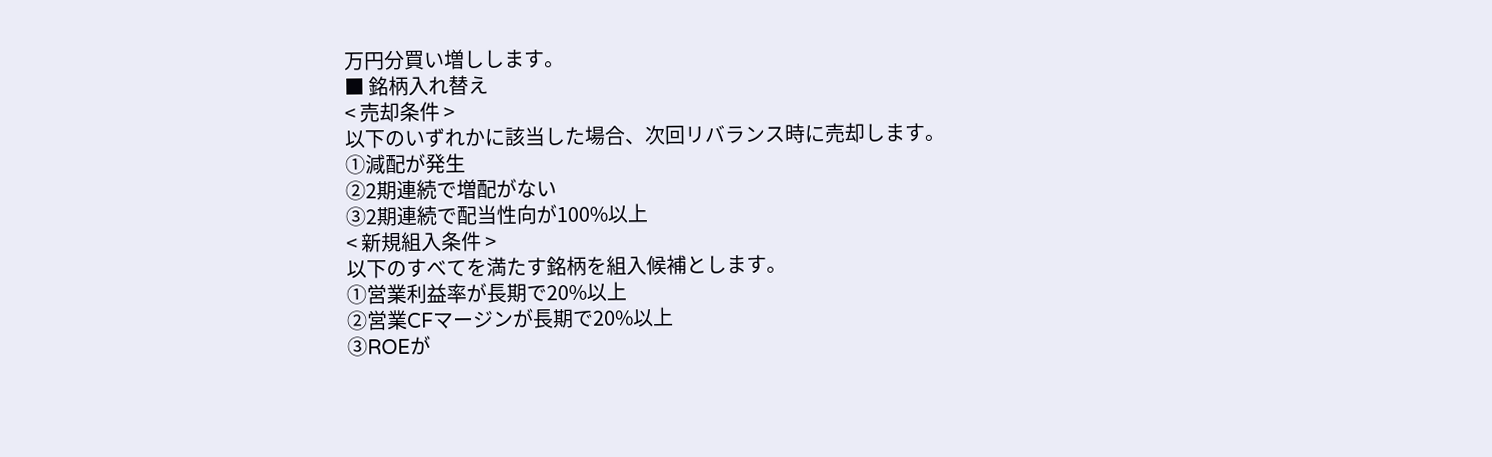万円分買い増しします。
■ 銘柄入れ替え
< 売却条件 >
以下のいずれかに該当した場合、次回リバランス時に売却します。
①減配が発生
②2期連続で増配がない
③2期連続で配当性向が100%以上
< 新規組入条件 >
以下のすべてを満たす銘柄を組入候補とします。
①営業利益率が長期で20%以上
②営業CFマージンが長期で20%以上
③ROEが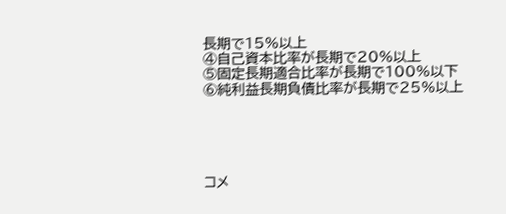長期で15%以上
④自己資本比率が長期で20%以上
⑤固定長期適合比率が長期で100%以下
⑥純利益長期負債比率が長期で25%以上





コメ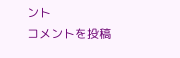ント
コメントを投稿